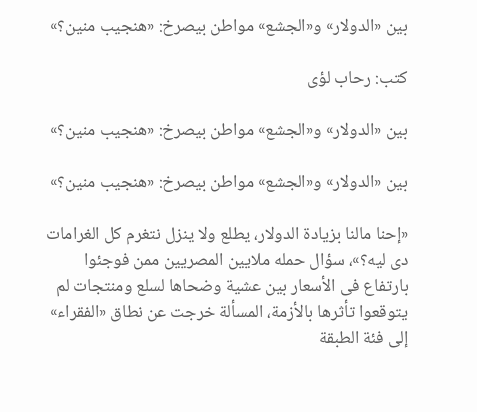بين «الدولار» و«الجشع» مواطن بيصرخ: «هنجيب منين؟»

كتب: رحاب لؤى

بين «الدولار» و«الجشع» مواطن بيصرخ: «هنجيب منين؟»

بين «الدولار» و«الجشع» مواطن بيصرخ: «هنجيب منين؟»

«إحنا مالنا بزيادة الدولار، يطلع ولا ينزل نتغرم كل الغرامات دى ليه؟»، سؤال حمله ملايين المصريين ممن فوجئوا بارتفاع فى الأسعار بين عشية وضحاها لسلع ومنتجات لم يتوقعوا تأثرها بالأزمة، المسألة خرجت عن نطاق «الفقراء» إلى فئة الطبقة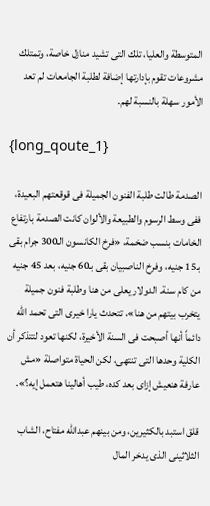المتوسطة والعليا، تلك التى تشيد منازل خاصة، وتمتلك مشروعات تقوم بإدارتها إضافة لطلبة الجامعات لم تعد الأمور سهلة بالنسبة لهم.

{long_qoute_1}

الصدمة طالت طلبة الفنون الجميلة فى قوقعتهم البعيدة، ففى وسط الرسوم والطبيعة والألوان كانت الصدمة بارتفاع الخامات بنسب ضخمة، «فرخ الكانسون الـ300 جرام بقى بـ15 جنيه، وفرخ الناصبيان بقى بـ60 جنيه، بعد 45 جنيه من كام سنة. الدولار يعلى من هنا وطلبة فنون جميلة يتخرب بيتهم من هنا»، تتحدث يارا خيرى التى تحمد الله دائماً أنها أصبحت فى السنة الأخيرة، لكنها تعود لتتذكر أن الكلية وحدها التى تنتهى، لكن الحياة متواصلة «مش عارفة هنعيش إزاى بعد كده، طيب أهالينا هتعمل إيه؟».

قلق استبد بالكثيرين، ومن بينهم عبدالله مفتاح، الشاب الثلاثينى الذى يدخر المال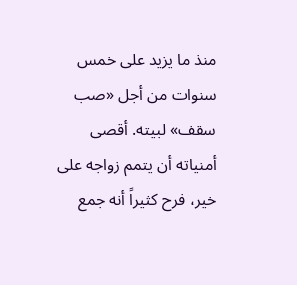منذ ما يزيد على خمس سنوات من أجل «صب سقف» لبيته. أقصى أمنياته أن يتمم زواجه على خير، فرح كثيراً أنه جمع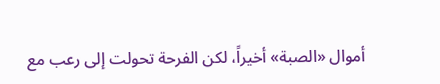أموال «الصبة» أخيراً، لكن الفرحة تحولت إلى رعب مع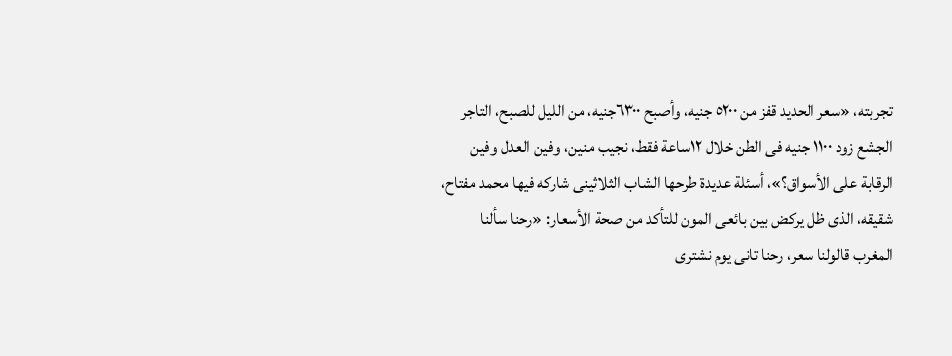تجربته، «سعر الحديد قفز من ٥٢٠٠ جنيه، وأصبح ٦٣٠٠جنيه، من الليل للصبح، التاجر الجشع زود ١١٠٠ جنيه فى الطن خلال ١٢ساعة فقط، نجيب منين، وفين العدل وفين الرقابة على الأسواق؟»، أسئلة عديدة طرحها الشاب الثلاثينى شاركه فيها محمد مفتاح، شقيقه، الذى ظل يركض بين بائعى المون للتأكد من صحة الأسعار: «رحنا سألنا المغرب قالولنا سعر، رحنا تانى يوم نشترى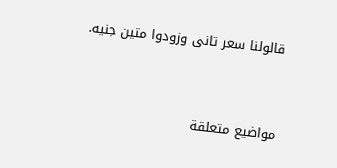قالولنا سعر تانى وزودوا متين جنيه.


مواضيع متعلقة